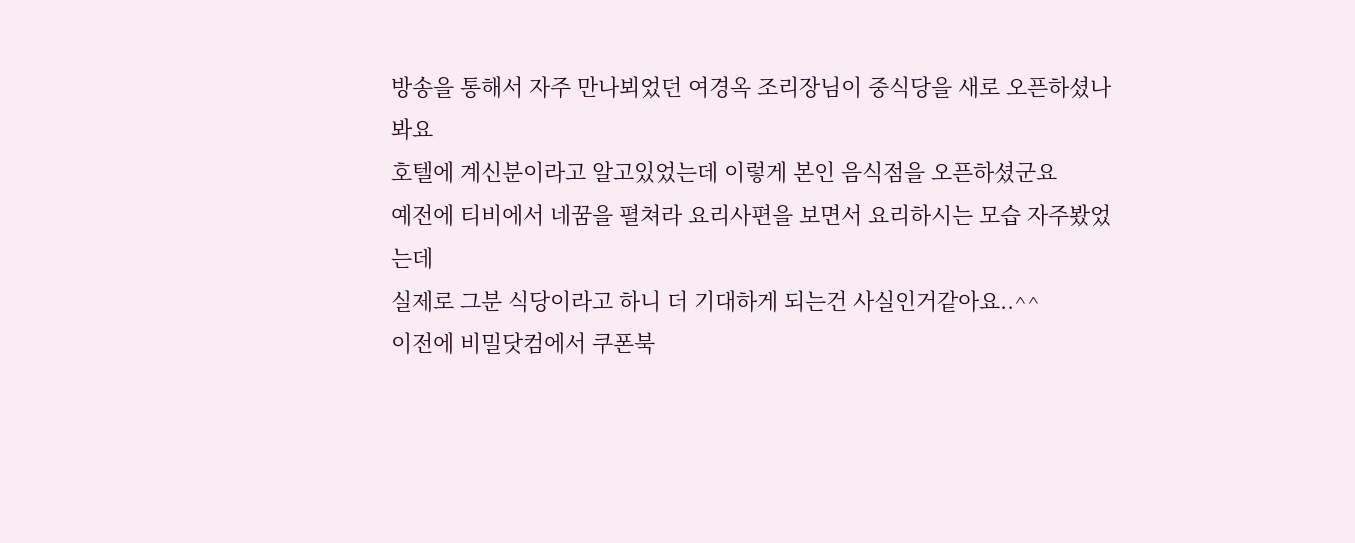방송을 통해서 자주 만나뵈었던 여경옥 조리장님이 중식당을 새로 오픈하셨나봐요
호텔에 계신분이라고 알고있었는데 이렇게 본인 음식점을 오픈하셨군요
예전에 티비에서 네꿈을 펼쳐라 요리사편을 보면서 요리하시는 모습 자주봤었는데
실제로 그분 식당이라고 하니 더 기대하게 되는건 사실인거같아요..^^
이전에 비밀닷컴에서 쿠폰북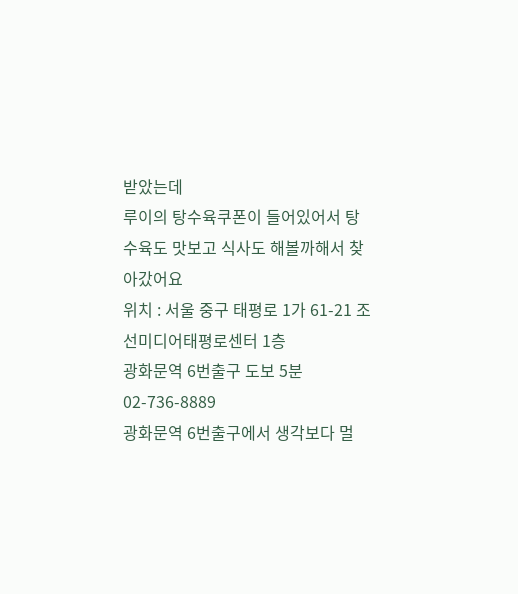받았는데
루이의 탕수육쿠폰이 들어있어서 탕수육도 맛보고 식사도 해볼까해서 찾아갔어요
위치 : 서울 중구 태평로 1가 61-21 조선미디어태평로센터 1층
광화문역 6번출구 도보 5분
02-736-8889
광화문역 6번출구에서 생각보다 멀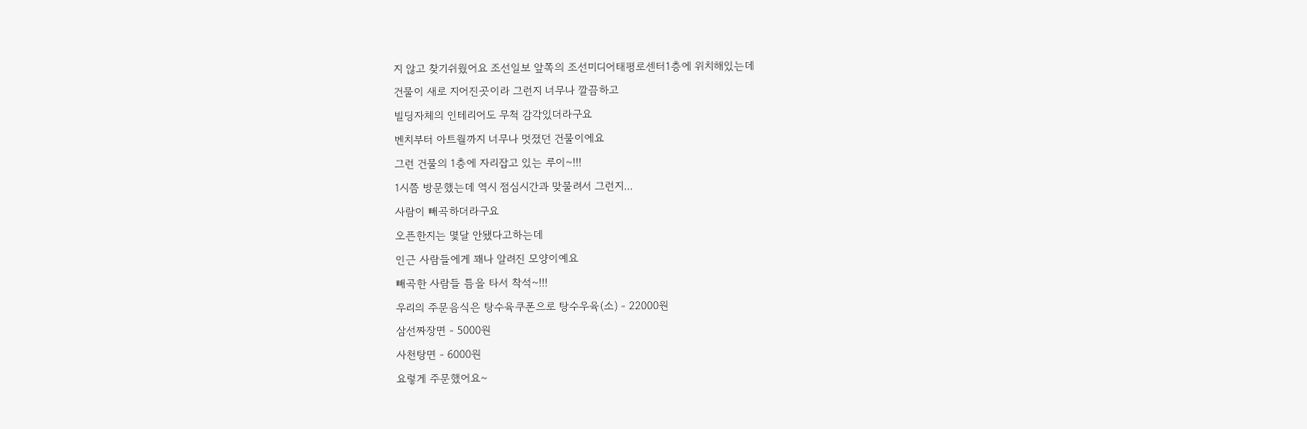지 않고 찾기쉬웠어요 조선일보 앞쪽의 조선미디어태평로센터1층에 위치해있는데
건물이 새로 지어진곳이라 그런지 너무나 깔끔하고
빌딩자체의 인테리어도 무척 감각있더라구요
벤치부터 아트월까지 너무나 멋졌던 건물이에요
그런 건물의 1층에 자리잡고 있는 루이~!!!
1시쯤 방문했는데 역시 점심시간과 맞물려서 그런지...
사람이 빼곡하더라구요
오픈한지는 몇달 안됐다고하는데
인근 사람들에게 꽤나 알려진 모양이예요
빼곡한 사람들 틈을 타서 착석~!!!
우리의 주문음식은 탕수육쿠폰으로 탕수우육(소) - 22000원
삼선짜장면 - 5000원
사천탕면 - 6000원
요렇게 주문했어요~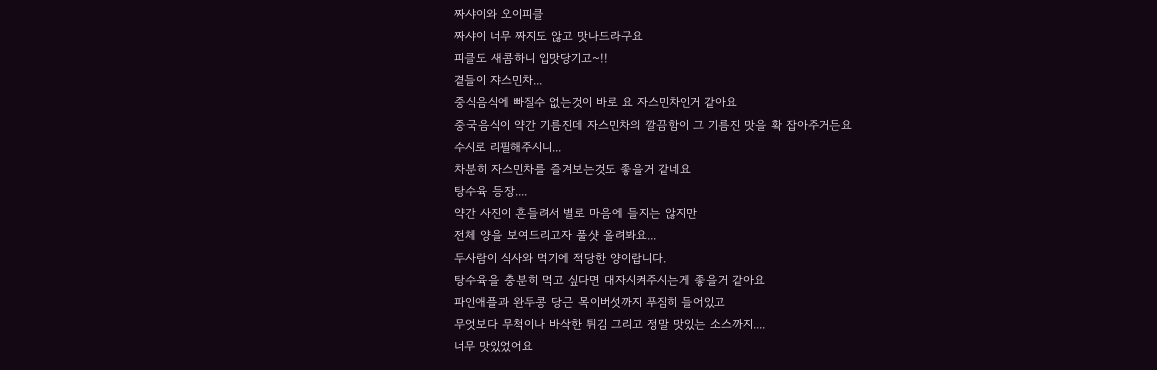짜샤이와 오이피클
짜샤이 너무 짜지도 않고 맛나드라구요
피클도 새콤하니 입맛당기고~!!
곁들이 쟈스민차...
중식음식에 빠질수 없는것이 바로 요 자스민차인거 같아요
중국음식이 약간 기름진데 자스민차의 깔끔함이 그 기름진 맛을 확 잡아주거든요
수시로 리필해주시니...
차분히 자스민차를 즐겨보는것도 좋을거 같네요
탕수육 등장....
약간 사진이 흔들려서 별로 마음에 들지는 않지만
전체 양을 보여드리고자 풀샷 올려봐요...
두사람이 식사와 먹기에 적당한 양이랍니다.
탕수육을 충분히 먹고 싶다면 대자시켜주시는게 좋을거 같아요
파인애플과 완두콩 당근 목이버섯까지 푸짐히 들어있고
무엇보다 무척이나 바삭한 튀김 그리고 정말 맛있는 소스까지....
너무 맛있었어요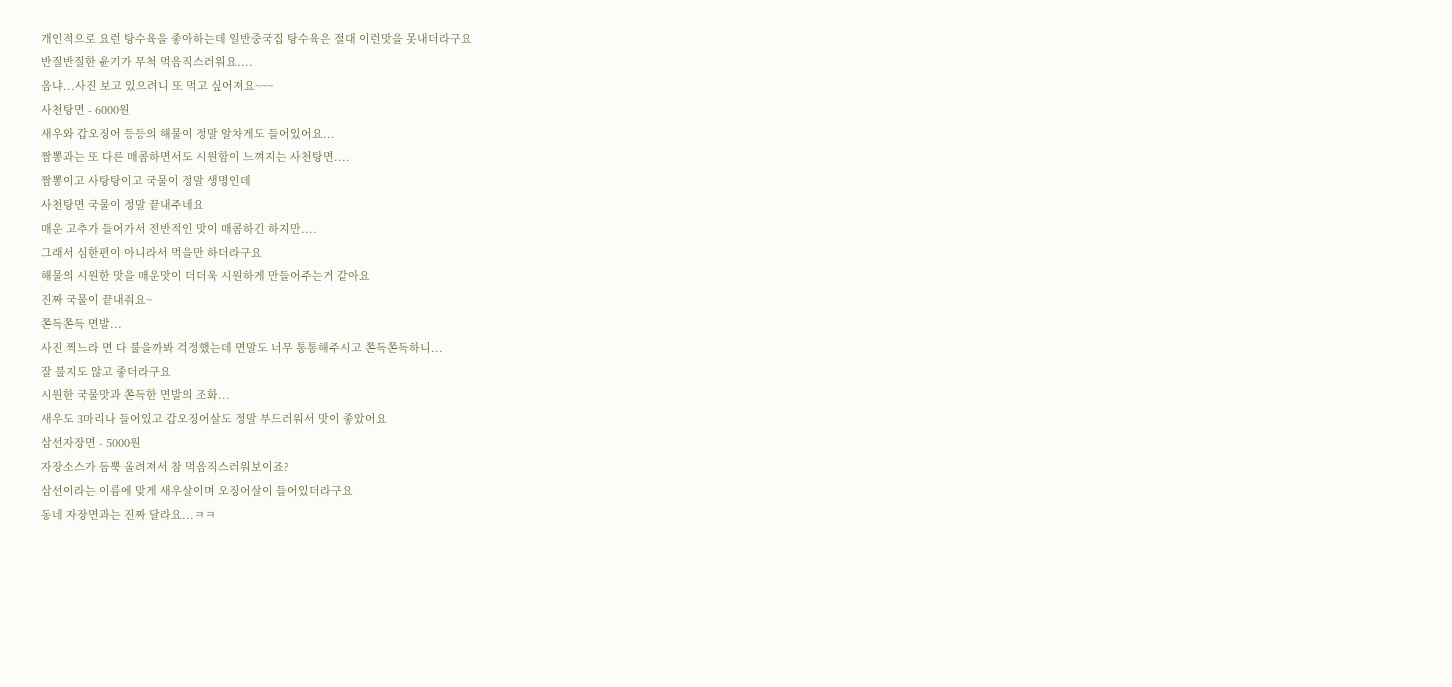개인적으로 요런 탕수육을 좋아하는데 일반중국집 탕수육은 절대 이런맛을 못내더라구요
반질반질한 윤기가 무척 먹음직스러워요....
음냐...사진 보고 있으려니 또 먹고 싶어져요~~~
사천탕면 - 6000원
새우와 갑오징어 등등의 해물이 정말 알차게도 들어있어요...
짬뽕과는 또 다른 매콤하면서도 시원함이 느껴지는 사천탕면....
짬뽕이고 사탕탕이고 국물이 정말 생명인데
사천탕면 국물이 정말 끝내주네요
매운 고추가 들어가서 전반적인 맛이 매콤하긴 하지만....
그래서 심한편이 아니라서 먹을만 하더라구요
해물의 시원한 맛을 매운맛이 더더욱 시원하게 만들어주는거 같아요
진짜 국물이 끝내줘요~
쫀득쫀득 면발...
사진 찍느라 면 다 불을까봐 걱정했는데 면말도 너무 통통해주시고 쫀득쫀득하니...
잘 불지도 않고 좋더라구요
시원한 국물맛과 쫀득한 면발의 조화...
새우도 3마리나 들어있고 갑오징어살도 정말 부드러워서 맛이 좋았어요
삼선자장면 - 5000원
자장소스가 듬뿍 올려져서 참 먹음직스러워보이죠?
삼선이라는 이름에 맞게 새우살이며 오징어살이 들어있더라구요
동네 자장면과는 진짜 달라요...ㅋㅋ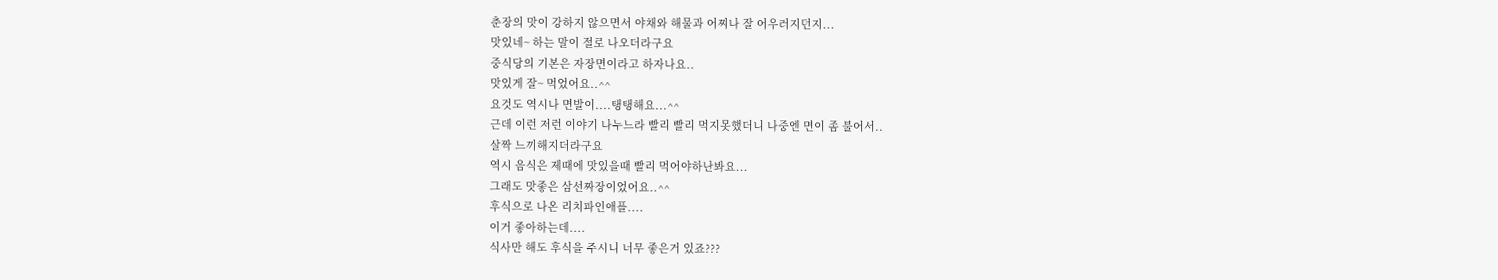춘장의 맛이 강하지 않으면서 야채와 해물과 어찌나 잘 어우러지던지...
맛있네~ 하는 말이 절로 나오더라구요
중식당의 기본은 자장면이라고 하자나요..
맛있게 잘~ 먹었어요..^^
요것도 역시나 면발이....탱탱해요...^^
근데 이런 저런 이야기 나누느라 빨리 빨리 먹지못했더니 나중엔 면이 좀 불어서..
살짝 느끼해지더라구요
역시 음식은 제때에 맛있을때 빨리 먹어야하난봐요...
그래도 맛좋은 삼선짜장이었어요..^^
후식으로 나온 리치파인애플....
이거 좋아하는데....
식사만 해도 후식을 주시니 너무 좋은거 있죠???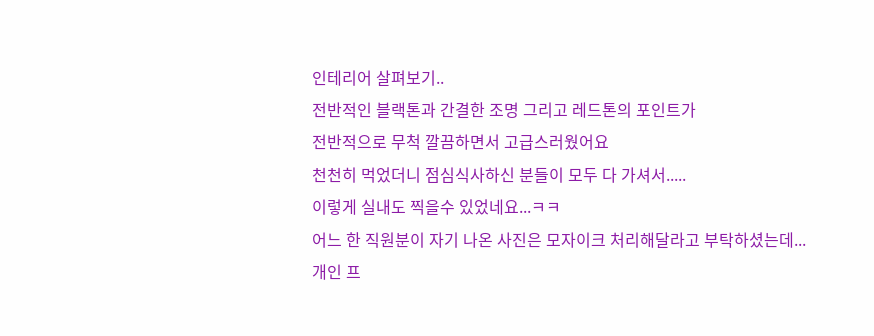인테리어 살펴보기..
전반적인 블랙톤과 간결한 조명 그리고 레드톤의 포인트가
전반적으로 무척 깔끔하면서 고급스러웠어요
천천히 먹었더니 점심식사하신 분들이 모두 다 가셔서.....
이렇게 실내도 찍을수 있었네요...ㅋㅋ
어느 한 직원분이 자기 나온 사진은 모자이크 처리해달라고 부탁하셨는데...
개인 프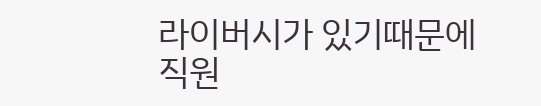라이버시가 있기때문에 직원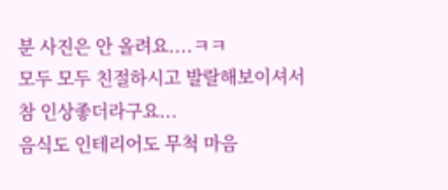분 사진은 안 올려요....ㅋㅋ
모두 모두 친절하시고 발랄해보이셔서 참 인상좋더라구요...
음식도 인테리어도 무척 마음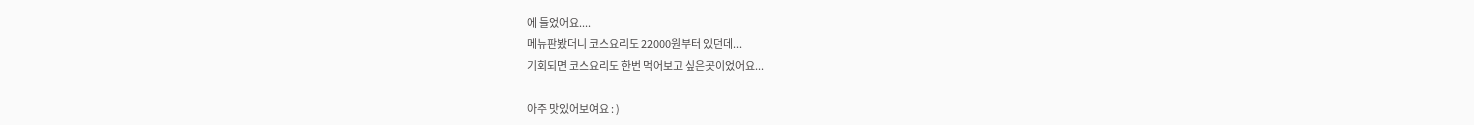에 들었어요....
메뉴판봤더니 코스요리도 22000원부터 있던데...
기회되면 코스요리도 한번 먹어보고 싶은곳이었어요...

아주 맛있어보여요 : )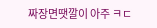짜장면땟깔이 아주 ㅋㄷ